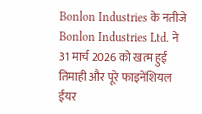Bonlon Industries के नतीजे
Bonlon Industries Ltd. ने 31 मार्च 2026 को खत्म हुई तिमाही और पूरे फाइनेंशियल ईयर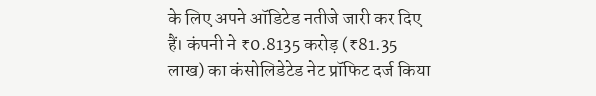के लिए अपने ऑडिटेड नतीजे जारी कर दिए हैं। कंपनी ने ₹0.8135 करोड़ (₹81.35 लाख) का कंसोलिडेटेड नेट प्रॉफिट दर्ज किया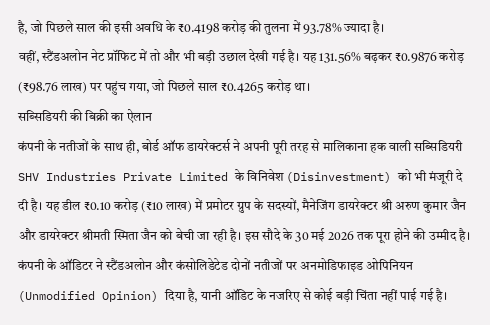है, जो पिछले साल की इसी अवधि के ₹0.4198 करोड़ की तुलना में 93.78% ज्यादा है।
वहीं, स्टैंडअलोन नेट प्रॉफिट में तो और भी बड़ी उछाल देखी गई है। यह 131.56% बढ़कर ₹0.9876 करोड़ (₹98.76 लाख) पर पहुंच गया, जो पिछले साल ₹0.4265 करोड़ था।
सब्सिडियरी की बिक्री का ऐलान
कंपनी के नतीजों के साथ ही, बोर्ड ऑफ डायरेक्टर्स ने अपनी पूरी तरह से मालिकाना हक वाली सब्सिडियरी SHV Industries Private Limited के विनिवेश (Disinvestment) को भी मंजूरी दे दी है। यह डील ₹0.10 करोड़ (₹10 लाख) में प्रमोटर ग्रुप के सदस्यों, मैनेजिंग डायरेक्टर श्री अरुण कुमार जैन और डायरेक्टर श्रीमती स्मिता जैन को बेची जा रही है। इस सौदे के 30 मई 2026 तक पूरा होने की उम्मीद है।
कंपनी के ऑडिटर ने स्टैंडअलोन और कंसोलिडेटेड दोनों नतीजों पर अनमोडिफाइड ओपिनियन (Unmodified Opinion) दिया है, यानी ऑडिट के नजरिए से कोई बड़ी चिंता नहीं पाई गई है।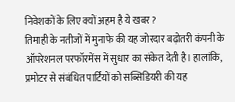निवेशकों के लिए क्यों अहम है ये खबर?
तिमाही के नतीजों में मुनाफे की यह जोरदार बढ़ोतरी कंपनी के ऑपरेशनल परफॉरमेंस में सुधार का संकेत देती है। हालांकि, प्रमोटर से संबंधित पार्टियों को सब्सिडियरी की यह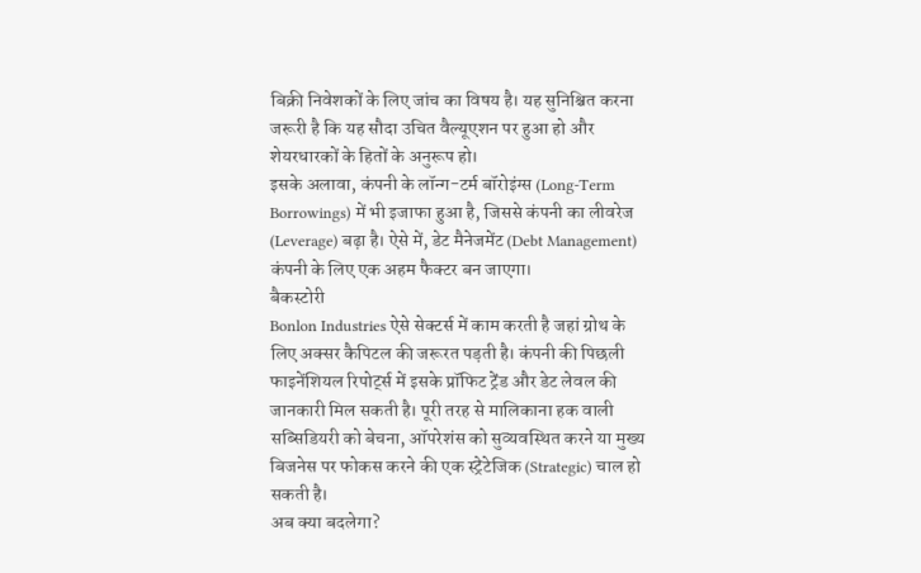बिक्री निवेशकों के लिए जांच का विषय है। यह सुनिश्चित करना जरूरी है कि यह सौदा उचित वैल्यूएशन पर हुआ हो और शेयरधारकों के हितों के अनुरूप हो।
इसके अलावा, कंपनी के लॉन्ग-टर्म बॉरोइंग्स (Long-Term Borrowings) में भी इजाफा हुआ है, जिससे कंपनी का लीवरेज (Leverage) बढ़ा है। ऐसे में, डेट मैनेजमेंट (Debt Management) कंपनी के लिए एक अहम फैक्टर बन जाएगा।
बैकस्टोरी
Bonlon Industries ऐसे सेक्टर्स में काम करती है जहां ग्रोथ के लिए अक्सर कैपिटल की जरूरत पड़ती है। कंपनी की पिछली फाइनेंशियल रिपोर्ट्स में इसके प्रॉफिट ट्रेंड और डेट लेवल की जानकारी मिल सकती है। पूरी तरह से मालिकाना हक वाली सब्सिडियरी को बेचना, ऑपरेशंस को सुव्यवस्थित करने या मुख्य बिजनेस पर फोकस करने की एक स्ट्रेटेजिक (Strategic) चाल हो सकती है।
अब क्या बदलेगा?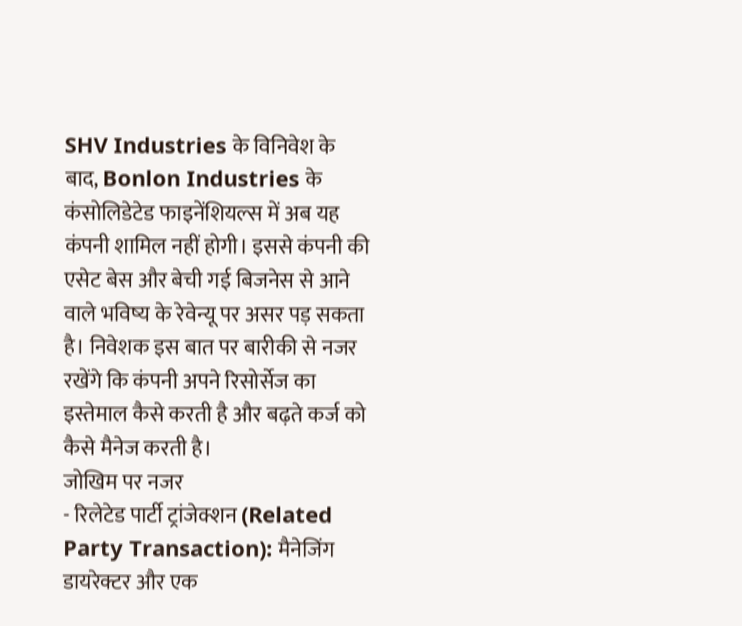SHV Industries के विनिवेश के बाद, Bonlon Industries के कंसोलिडेटेड फाइनेंशियल्स में अब यह कंपनी शामिल नहीं होगी। इससे कंपनी की एसेट बेस और बेची गई बिजनेस से आने वाले भविष्य के रेवेन्यू पर असर पड़ सकता है। निवेशक इस बात पर बारीकी से नजर रखेंगे कि कंपनी अपने रिसोर्सेज का इस्तेमाल कैसे करती है और बढ़ते कर्ज को कैसे मैनेज करती है।
जोखिम पर नजर
- रिलेटेड पार्टी ट्रांजेक्शन (Related Party Transaction): मैनेजिंग डायरेक्टर और एक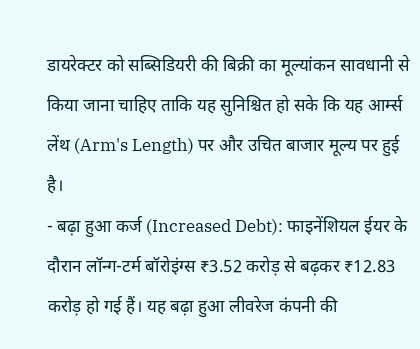डायरेक्टर को सब्सिडियरी की बिक्री का मूल्यांकन सावधानी से किया जाना चाहिए ताकि यह सुनिश्चित हो सके कि यह आर्म्स लेंथ (Arm's Length) पर और उचित बाजार मूल्य पर हुई है।
- बढ़ा हुआ कर्ज (Increased Debt): फाइनेंशियल ईयर के दौरान लॉन्ग-टर्म बॉरोइंग्स ₹3.52 करोड़ से बढ़कर ₹12.83 करोड़ हो गई हैं। यह बढ़ा हुआ लीवरेज कंपनी की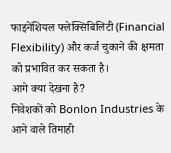फाइनेंशियल फ्लेक्सिबिलिटी (Financial Flexibility) और कर्ज चुकाने की क्षमता को प्रभावित कर सकता है।
आगे क्या देखना है?
निवेशकों को Bonlon Industries के आने वाले तिमाही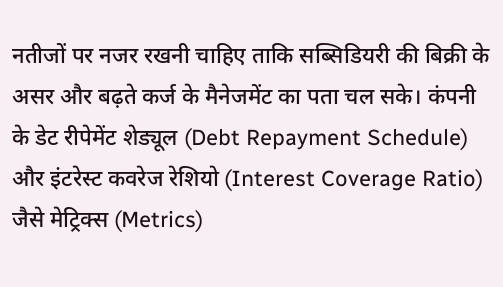नतीजों पर नजर रखनी चाहिए ताकि सब्सिडियरी की बिक्री के असर और बढ़ते कर्ज के मैनेजमेंट का पता चल सके। कंपनी के डेट रीपेमेंट शेड्यूल (Debt Repayment Schedule) और इंटरेस्ट कवरेज रेशियो (Interest Coverage Ratio) जैसे मेट्रिक्स (Metrics)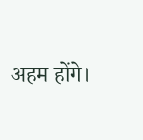अहम होंगे।